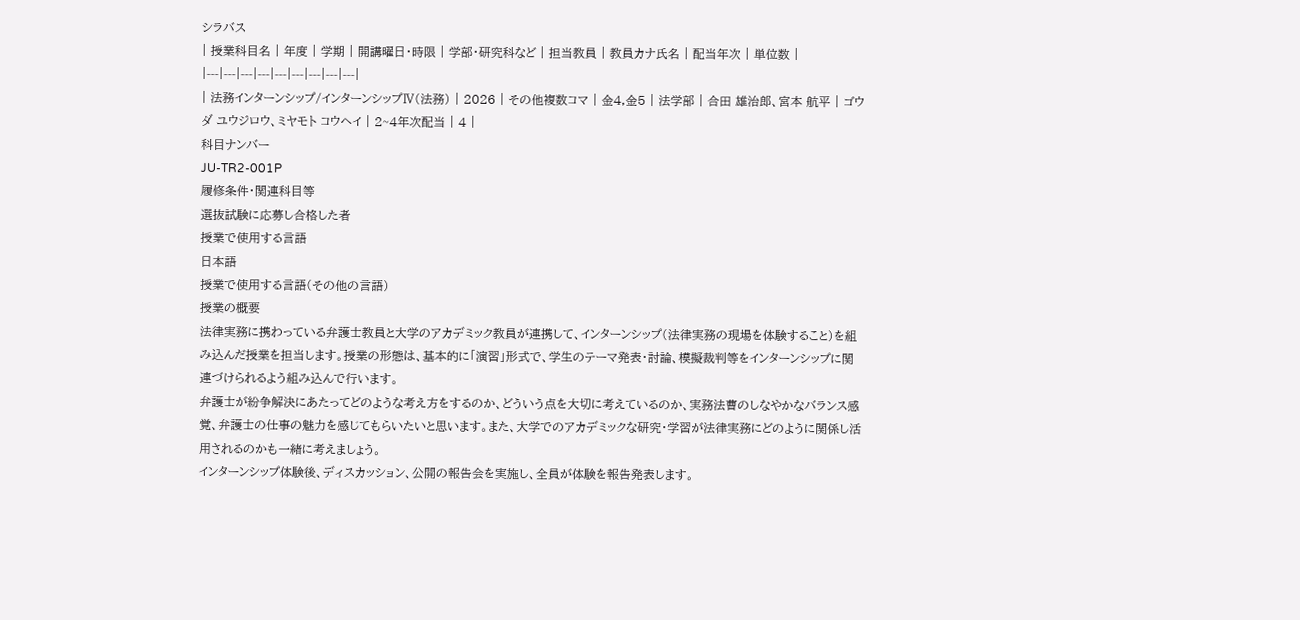シラバス
| 授業科目名 | 年度 | 学期 | 開講曜日・時限 | 学部・研究科など | 担当教員 | 教員カナ氏名 | 配当年次 | 単位数 |
|---|---|---|---|---|---|---|---|---|
| 法務インターンシップ/インターンシップⅣ(法務) | 2026 | その他複数コマ | 金4,金5 | 法学部 | 合田 雄治郎、宮本 航平 | ゴウダ ユウジロウ、ミヤモト コウヘイ | 2~4年次配当 | 4 |
科目ナンバー
JU-TR2-001P
履修条件・関連科目等
選抜試験に応募し合格した者
授業で使用する言語
日本語
授業で使用する言語(その他の言語)
授業の概要
法律実務に携わっている弁護士教員と大学のアカデミック教員が連携して、インターンシップ(法律実務の現場を体験すること)を組み込んだ授業を担当します。授業の形態は、基本的に「演習」形式で、学生のテーマ発表・討論、模擬裁判等をインターンシップに関連づけられるよう組み込んで行います。
弁護士が紛争解決にあたってどのような考え方をするのか、どういう点を大切に考えているのか、実務法曹のしなやかなバランス感覚、弁護士の仕事の魅力を感じてもらいたいと思います。また、大学でのアカデミックな研究・学習が法律実務にどのように関係し活用されるのかも一緒に考えましょう。
インターンシップ体験後、ディスカッション、公開の報告会を実施し、全員が体験を報告発表します。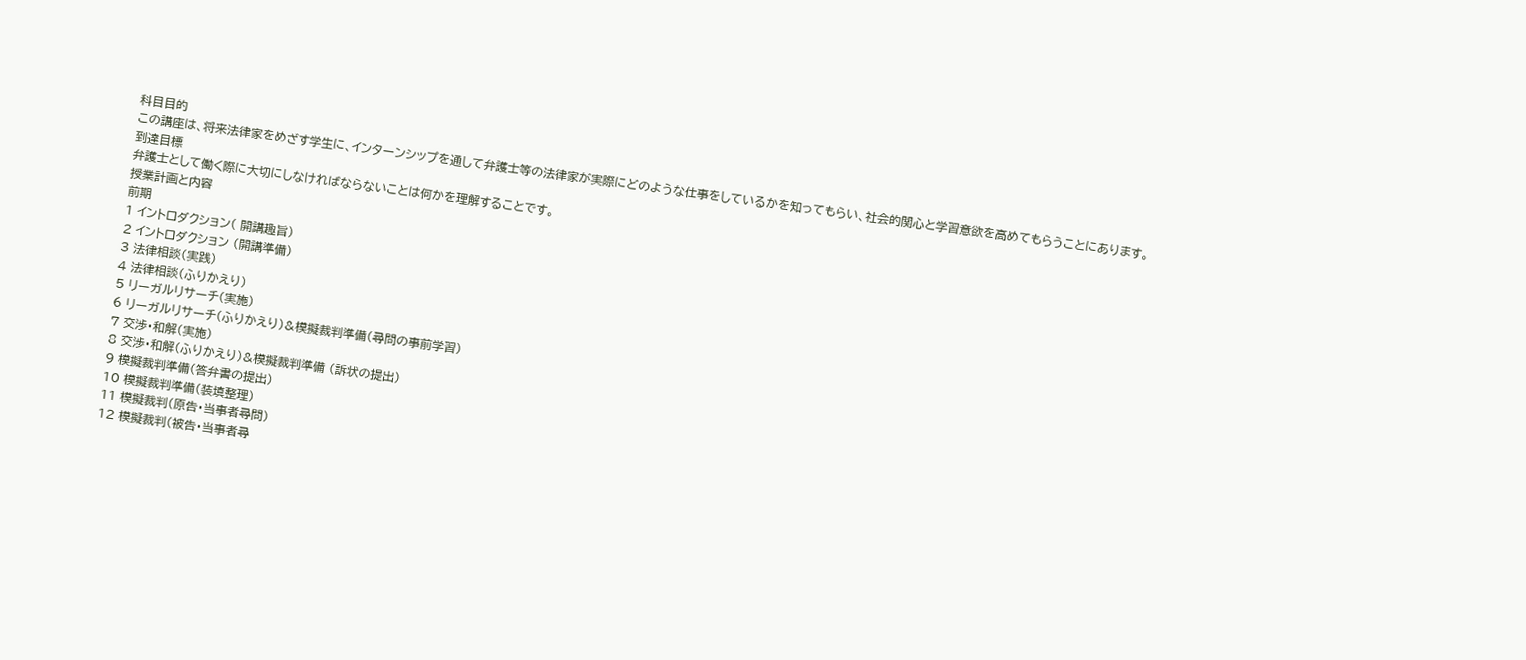科目目的
この講座は、将来法律家をめざす学生に、インターンシップを通して弁護士等の法律家が実際にどのような仕事をしているかを知ってもらい、社会的関心と学習意欲を高めてもらうことにあります。
到達目標
弁護士として働く際に大切にしなければならないことは何かを理解することです。
授業計画と内容
前期
1 イントロダクション( 開講趣旨)
2 イントロダクション (開講準備)
3 法律相談(実践)
4 法律相談(ふりかえり)
5 リーガルリサーチ(実施)
6 リーガルリサーチ(ふりかえり)&模擬裁判準備(尋問の事前学習)
7 交渉・和解(実施)
8 交渉・和解(ふりかえり)&模擬裁判準備 (訴状の提出)
9 模擬裁判準備(答弁書の提出)
10 模擬裁判準備(装填整理)
11 模擬裁判(原告・当事者尋問)
12 模擬裁判(被告・当事者尋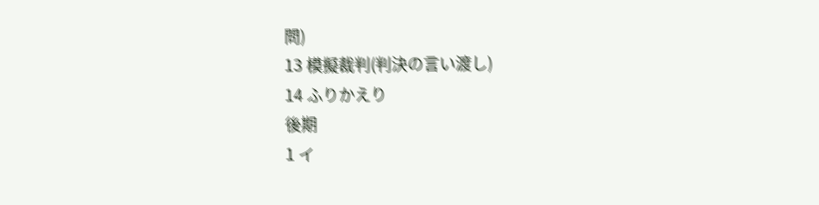問)
13 模擬裁判(判決の言い渡し)
14 ふりかえり
後期
1 イ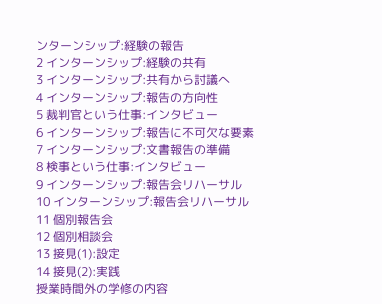ンターンシップ:経験の報告
2 インターンシップ:経験の共有
3 インターンシップ:共有から討議へ
4 インターンシップ:報告の方向性
5 裁判官という仕事:インタビュー
6 インターンシップ:報告に不可欠な要素
7 インターンシップ:文書報告の準備
8 検事という仕事:インタビュー
9 インターンシップ:報告会リハーサル
10 インターンシップ:報告会リハーサル
11 個別報告会
12 個別相談会
13 接見(1):設定
14 接見(2):実践
授業時間外の学修の内容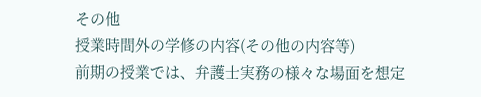その他
授業時間外の学修の内容(その他の内容等)
前期の授業では、弁護士実務の様々な場面を想定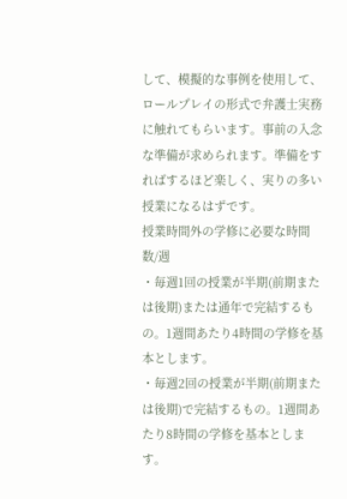して、模擬的な事例を使用して、ロールプレイの形式で弁護士実務に触れてもらいます。事前の入念な準備が求められます。準備をすればするほど楽しく、実りの多い授業になるはずです。
授業時間外の学修に必要な時間数/週
・毎週1回の授業が半期(前期または後期)または通年で完結するもの。1週間あたり4時間の学修を基本とします。
・毎週2回の授業が半期(前期または後期)で完結するもの。1週間あたり8時間の学修を基本とします。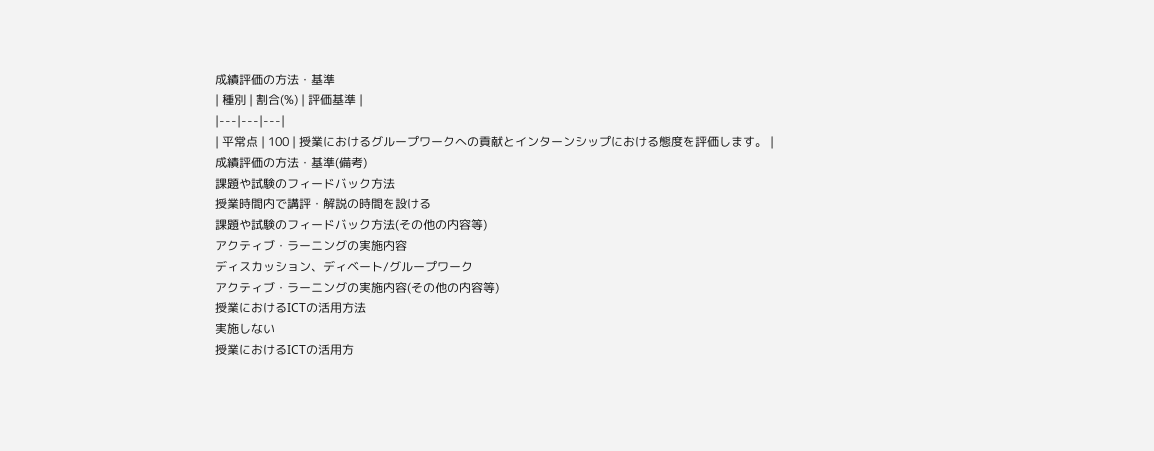成績評価の方法・基準
| 種別 | 割合(%) | 評価基準 |
|---|---|---|
| 平常点 | 100 | 授業におけるグループワークへの貢献とインターンシップにおける態度を評価します。 |
成績評価の方法・基準(備考)
課題や試験のフィードバック方法
授業時間内で講評・解説の時間を設ける
課題や試験のフィードバック方法(その他の内容等)
アクティブ・ラーニングの実施内容
ディスカッション、ディベート/グループワーク
アクティブ・ラーニングの実施内容(その他の内容等)
授業におけるICTの活用方法
実施しない
授業におけるICTの活用方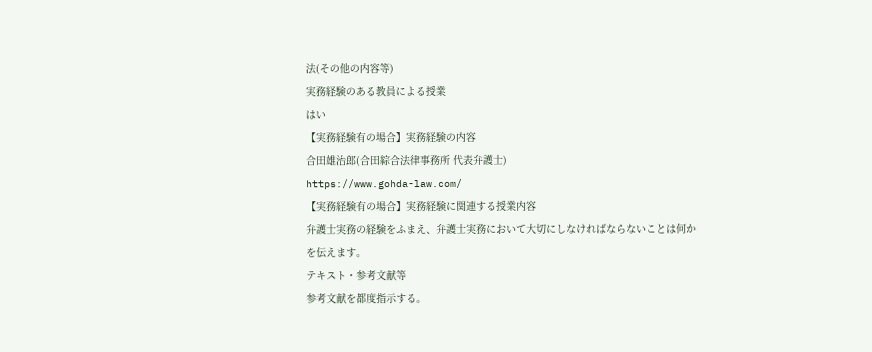法(その他の内容等)
実務経験のある教員による授業
はい
【実務経験有の場合】実務経験の内容
合田雄治郎(合田綜合法律事務所 代表弁護士)
https://www.gohda-law.com/
【実務経験有の場合】実務経験に関連する授業内容
弁護士実務の経験をふまえ、弁護士実務において大切にしなければならないことは何かを伝えます。
テキスト・参考文献等
参考文献を都度指示する。